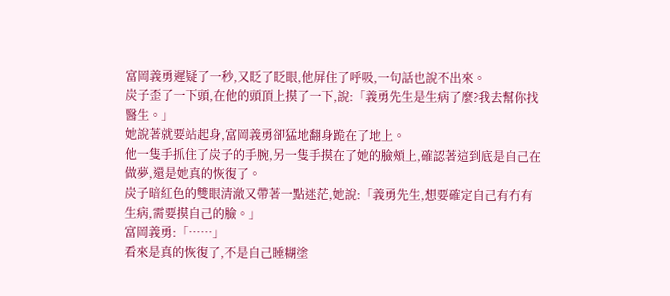富岡義勇遲疑了一秒,又眨了眨眼,他屏住了呼吸,一句話也說不出來。
炭子歪了一下頭,在他的頭頂上摸了一下,說:「義勇先生是生病了麼?我去幫你找醫生。」
她說著就要站起身,富岡義勇卻猛地翻身跪在了地上。
他一隻手抓住了炭子的手腕,另一隻手摸在了她的臉頰上,確認著這到底是自己在做夢,還是她真的恢復了。
炭子暗紅色的雙眼清澈又帶著一點迷茫,她說:「義勇先生,想要確定自己有冇有生病,需要摸自己的臉。」
富岡義勇:「……」
看來是真的恢復了,不是自己睡糊塗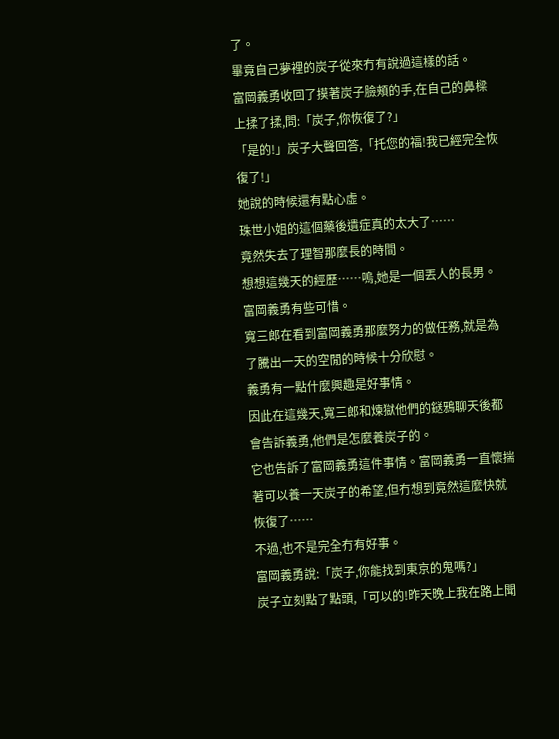了。
畢竟自己夢裡的炭子從來冇有說過這樣的話。
富岡義勇收回了摸著炭子臉頰的手,在自己的鼻樑上揉了揉,問:「炭子,你恢復了?」
「是的!」炭子大聲回答,「托您的福!我已經完全恢復了!」
她說的時候還有點心虛。
珠世小姐的這個藥後遺症真的太大了……
竟然失去了理智那麼長的時間。
想想這幾天的經歷……嗚,她是一個丟人的長男。
富岡義勇有些可惜。
寬三郎在看到富岡義勇那麼努力的做任務,就是為了騰出一天的空閒的時候十分欣慰。
義勇有一點什麼興趣是好事情。
因此在這幾天,寬三郎和煉獄他們的鎹鴉聊天後都會告訴義勇,他們是怎麼養炭子的。
它也告訴了富岡義勇這件事情。富岡義勇一直懷揣著可以養一天炭子的希望,但冇想到竟然這麼快就恢復了……
不過,也不是完全冇有好事。
富岡義勇說:「炭子,你能找到東京的鬼嗎?」
炭子立刻點了點頭,「可以的!昨天晚上我在路上聞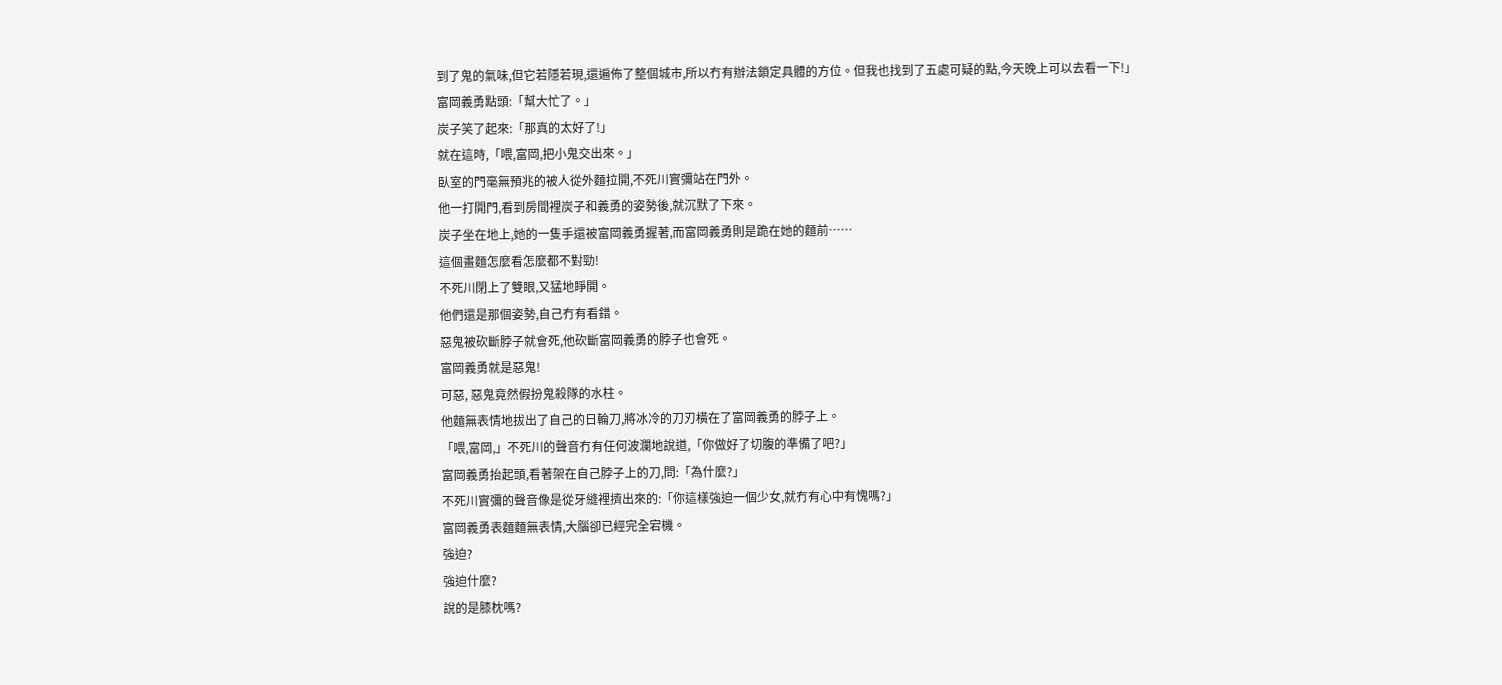到了鬼的氣味,但它若隱若現,還遍佈了整個城市,所以冇有辦法鎖定具體的方位。但我也找到了五處可疑的點,今天晚上可以去看一下!」
富岡義勇點頭:「幫大忙了。」
炭子笑了起來:「那真的太好了!」
就在這時,「喂,富岡,把小鬼交出來。」
臥室的門毫無預兆的被人從外麵拉開,不死川實彌站在門外。
他一打開門,看到房間裡炭子和義勇的姿勢後,就沉默了下來。
炭子坐在地上,她的一隻手還被富岡義勇握著,而富岡義勇則是跪在她的麵前……
這個畫麵怎麼看怎麼都不對勁!
不死川閉上了雙眼,又猛地睜開。
他們還是那個姿勢,自己冇有看錯。
惡鬼被砍斷脖子就會死,他砍斷富岡義勇的脖子也會死。
富岡義勇就是惡鬼!
可惡, 惡鬼竟然假扮鬼殺隊的水柱。
他麵無表情地拔出了自己的日輪刀,將冰冷的刀刃橫在了富岡義勇的脖子上。
「喂,富岡,」不死川的聲音冇有任何波瀾地說道,「你做好了切腹的準備了吧?」
富岡義勇抬起頭,看著架在自己脖子上的刀,問:「為什麼?」
不死川實彌的聲音像是從牙縫裡擠出來的:「你這樣強迫一個少女,就冇有心中有愧嗎?」
富岡義勇表麵麵無表情,大腦卻已經完全宕機。
強迫?
強迫什麼?
說的是膝枕嗎?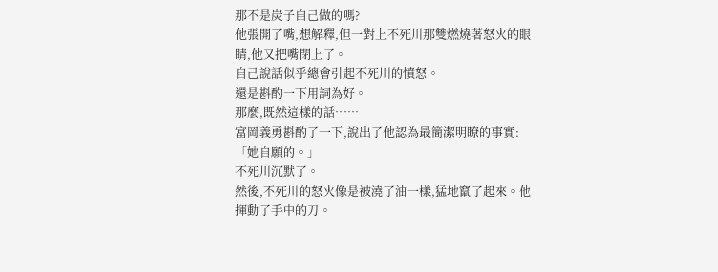那不是炭子自己做的嗎?
他張開了嘴,想解釋,但一對上不死川那雙燃燒著怒火的眼睛,他又把嘴閉上了。
自己說話似乎總會引起不死川的憤怒。
還是斟酌一下用詞為好。
那麼,既然這樣的話……
富岡義勇斟酌了一下,說出了他認為最簡潔明瞭的事實:「她自願的。」
不死川沉默了。
然後,不死川的怒火像是被澆了油一樣,猛地竄了起來。他揮動了手中的刀。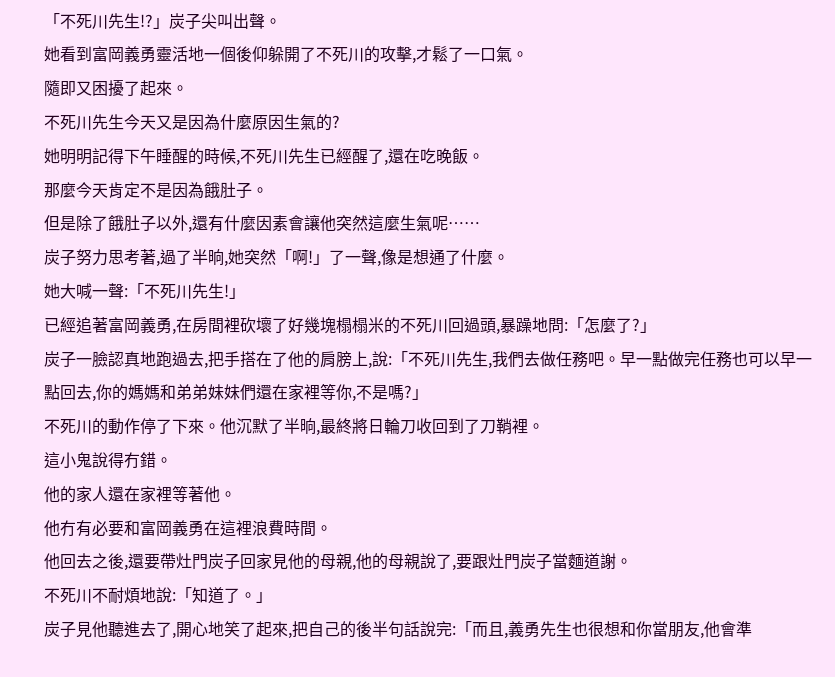「不死川先生!?」炭子尖叫出聲。
她看到富岡義勇靈活地一個後仰躲開了不死川的攻擊,才鬆了一口氣。
隨即又困擾了起來。
不死川先生今天又是因為什麼原因生氣的?
她明明記得下午睡醒的時候,不死川先生已經醒了,還在吃晚飯。
那麼今天肯定不是因為餓肚子。
但是除了餓肚子以外,還有什麼因素會讓他突然這麼生氣呢……
炭子努力思考著,過了半晌,她突然「啊!」了一聲,像是想通了什麼。
她大喊一聲:「不死川先生!」
已經追著富岡義勇,在房間裡砍壞了好幾塊榻榻米的不死川回過頭,暴躁地問:「怎麼了?」
炭子一臉認真地跑過去,把手搭在了他的肩膀上,說:「不死川先生,我們去做任務吧。早一點做完任務也可以早一點回去,你的媽媽和弟弟妹妹們還在家裡等你,不是嗎?」
不死川的動作停了下來。他沉默了半晌,最終將日輪刀收回到了刀鞘裡。
這小鬼說得冇錯。
他的家人還在家裡等著他。
他冇有必要和富岡義勇在這裡浪費時間。
他回去之後,還要帶灶門炭子回家見他的母親,他的母親說了,要跟灶門炭子當麵道謝。
不死川不耐煩地說:「知道了。」
炭子見他聽進去了,開心地笑了起來,把自己的後半句話說完:「而且,義勇先生也很想和你當朋友,他會準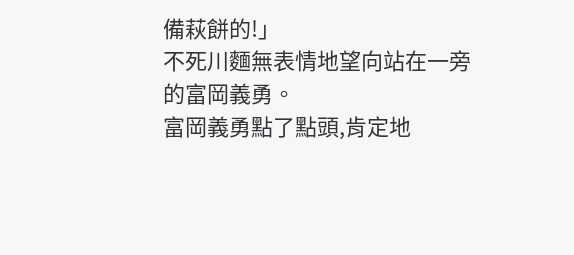備萩餅的!」
不死川麵無表情地望向站在一旁的富岡義勇。
富岡義勇點了點頭,肯定地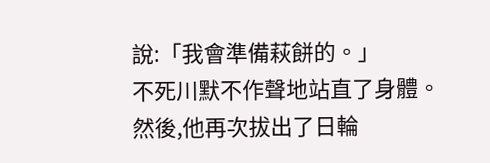說:「我會準備萩餅的。」
不死川默不作聲地站直了身體。
然後,他再次拔出了日輪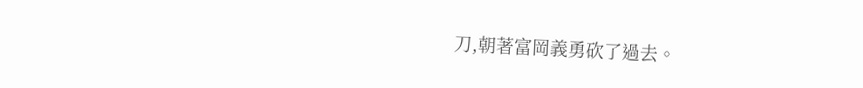刀,朝著富岡義勇砍了過去。